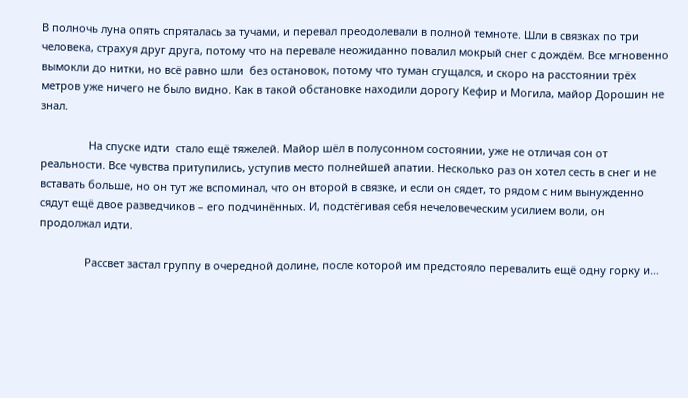В полночь луна опять спряталась за тучами, и перевал преодолевали в полной темноте. Шли в связках по три человека, страхуя друг друга, потому что на перевале неожиданно повалил мокрый снег с дождём. Все мгновенно вымокли до нитки, но всё равно шли  без остановок, потому что туман сгущался, и скоро на расстоянии трёх метров уже ничего не было видно. Как в такой обстановке находили дорогу Кефир и Могила, майор Дорошин не знал.

                На спуске идти  стало ещё тяжелей. Майор шёл в полусонном состоянии, уже не отличая сон от реальности. Все чувства притупились, уступив место полнейшей апатии. Несколько раз он хотел сесть в снег и не вставать больше, но он тут же вспоминал, что он второй в связке, и если он сядет, то рядом с ним вынужденно сядут ещё двое разведчиков – его подчинённых. И, подстёгивая себя нечеловеческим усилием воли, он продолжал идти.

               Рассвет застал группу в очередной долине, после которой им предстояло перевалить ещё одну горку и…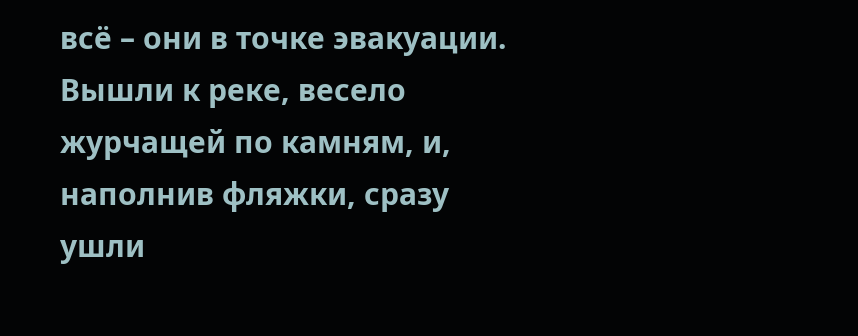всё – они в точке эвакуации.  Вышли к реке, весело журчащей по камням, и, наполнив фляжки, сразу ушли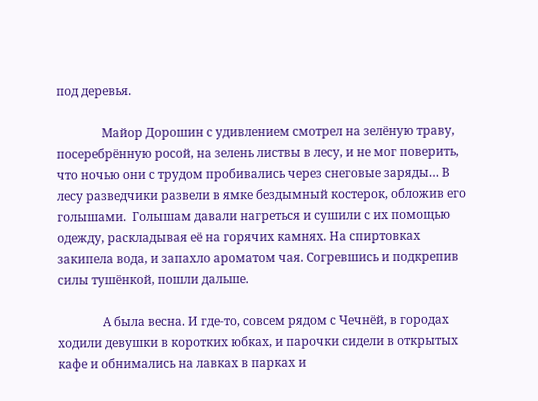под деревья.

               Майор Дорошин с удивлением смотрел на зелёную траву, посеребрённую росой, на зелень листвы в лесу, и не мог поверить, что ночью они с трудом пробивались через снеговые заряды… В лесу разведчики развели в ямке бездымный костерок, обложив его голышами.  Голышам давали нагреться и сушили с их помощью одежду, раскладывая её на горячих камнях. На спиртовках закипела вода, и запахло ароматом чая. Согревшись и подкрепив силы тушёнкой, пошли дальше.

               А была весна. И где-то, совсем рядом с Чечнёй, в городах ходили девушки в коротких юбках, и парочки сидели в открытых кафе и обнимались на лавках в парках и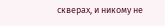скверах, и никому не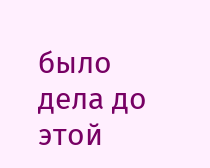было дела до этой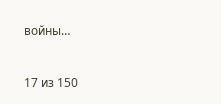войны…



17 из 150